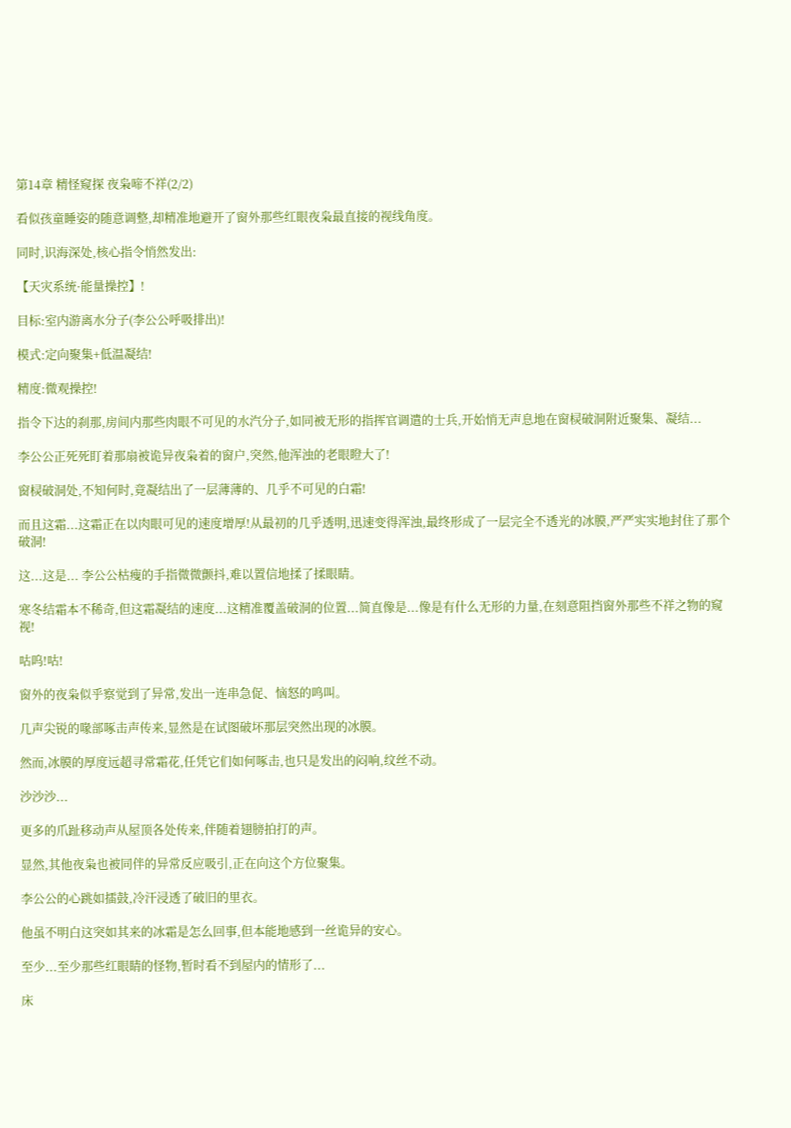第14章 精怪窥探 夜枭啼不祥(2/2)

看似孩童睡姿的随意调整,却精准地避开了窗外那些红眼夜枭最直接的视线角度。

同时,识海深处,核心指令悄然发出:

【天灾系统·能量操控】!

目标:室内游离水分子(李公公呼吸排出)!

模式:定向聚集+低温凝结!

精度:微观操控!

指令下达的刹那,房间内那些肉眼不可见的水汽分子,如同被无形的指挥官调遣的士兵,开始悄无声息地在窗棂破洞附近聚集、凝结...

李公公正死死盯着那扇被诡异夜枭着的窗户,突然,他浑浊的老眼瞪大了!

窗棂破洞处,不知何时,竟凝结出了一层薄薄的、几乎不可见的白霜!

而且这霜...这霜正在以肉眼可见的速度增厚!从最初的几乎透明,迅速变得浑浊,最终形成了一层完全不透光的冰膜,严严实实地封住了那个破洞!

这...这是... 李公公枯瘦的手指微微颤抖,难以置信地揉了揉眼睛。

寒冬结霜本不稀奇,但这霜凝结的速度...这精准覆盖破洞的位置...简直像是...像是有什么无形的力量,在刻意阻挡窗外那些不祥之物的窥视!

咕呜!咕!

窗外的夜枭似乎察觉到了异常,发出一连串急促、恼怒的鸣叫。

几声尖锐的喙部啄击声传来,显然是在试图破坏那层突然出现的冰膜。

然而,冰膜的厚度远超寻常霜花,任凭它们如何啄击,也只是发出的闷响,纹丝不动。

沙沙沙...

更多的爪趾移动声从屋顶各处传来,伴随着翅膀拍打的声。

显然,其他夜枭也被同伴的异常反应吸引,正在向这个方位聚集。

李公公的心跳如擂鼓,冷汗浸透了破旧的里衣。

他虽不明白这突如其来的冰霜是怎么回事,但本能地感到一丝诡异的安心。

至少...至少那些红眼睛的怪物,暂时看不到屋内的情形了...

床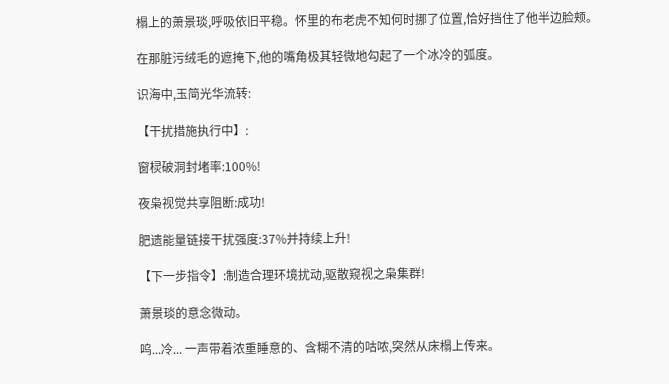榻上的萧景琰,呼吸依旧平稳。怀里的布老虎不知何时挪了位置,恰好挡住了他半边脸颊。

在那脏污绒毛的遮掩下,他的嘴角极其轻微地勾起了一个冰冷的弧度。

识海中,玉简光华流转:

【干扰措施执行中】:

窗棂破洞封堵率:100%!

夜枭视觉共享阻断:成功!

肥遗能量链接干扰强度:37%并持续上升!

【下一步指令】:制造合理环境扰动,驱散窥视之枭集群!

萧景琰的意念微动。

呜...冷... 一声带着浓重睡意的、含糊不清的咕哝,突然从床榻上传来。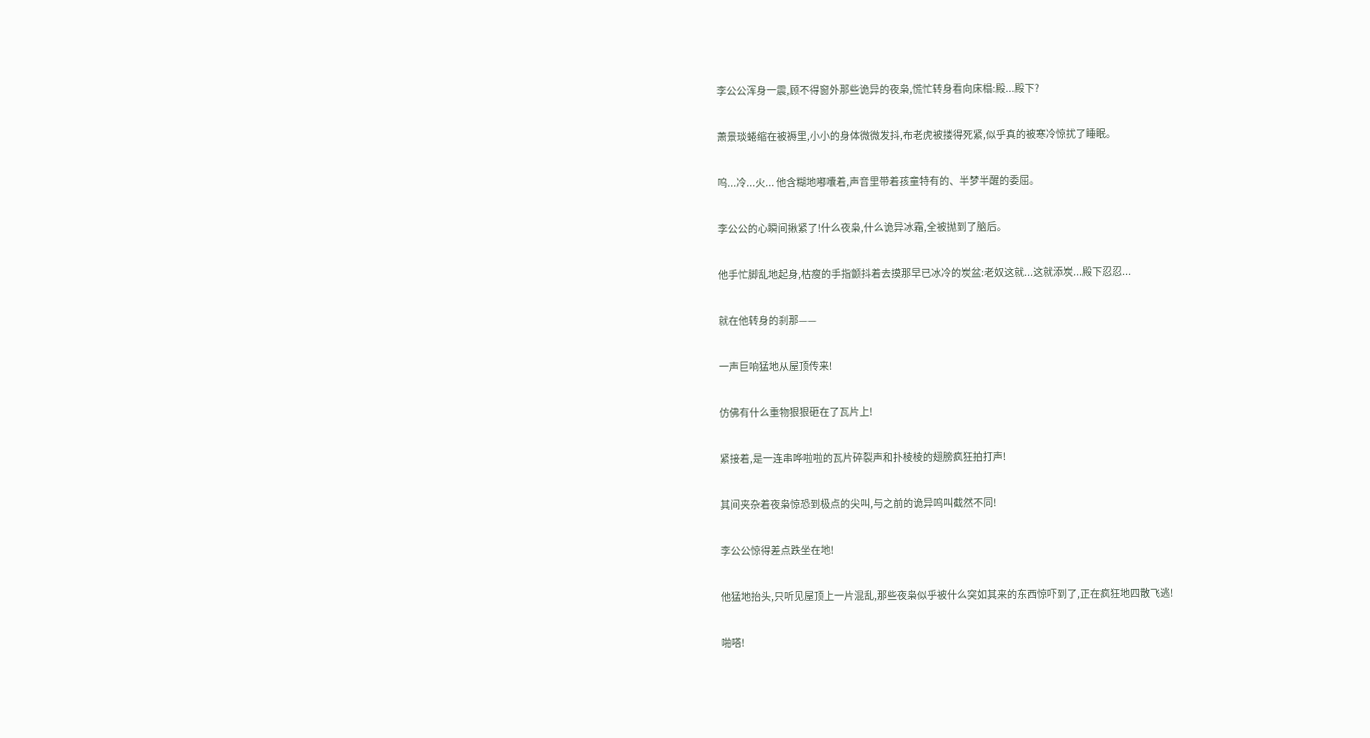李公公浑身一震,顾不得窗外那些诡异的夜枭,慌忙转身看向床榻:殿...殿下?

萧景琰蜷缩在被褥里,小小的身体微微发抖,布老虎被搂得死紧,似乎真的被寒冷惊扰了睡眠。

呜...冷...火... 他含糊地嘟囔着,声音里带着孩童特有的、半梦半醒的委屈。

李公公的心瞬间揪紧了!什么夜枭,什么诡异冰霜,全被抛到了脑后。

他手忙脚乱地起身,枯瘦的手指颤抖着去摸那早已冰冷的炭盆:老奴这就...这就添炭...殿下忍忍...

就在他转身的刹那——

一声巨响猛地从屋顶传来!

仿佛有什么重物狠狠砸在了瓦片上!

紧接着,是一连串哗啦啦的瓦片碎裂声和扑棱棱的翅膀疯狂拍打声!

其间夹杂着夜枭惊恐到极点的尖叫,与之前的诡异鸣叫截然不同!

李公公惊得差点跌坐在地!

他猛地抬头,只听见屋顶上一片混乱,那些夜枭似乎被什么突如其来的东西惊吓到了,正在疯狂地四散飞逃!

啪嗒!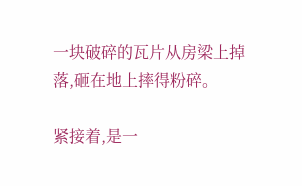一块破碎的瓦片从房梁上掉落,砸在地上摔得粉碎。

紧接着,是一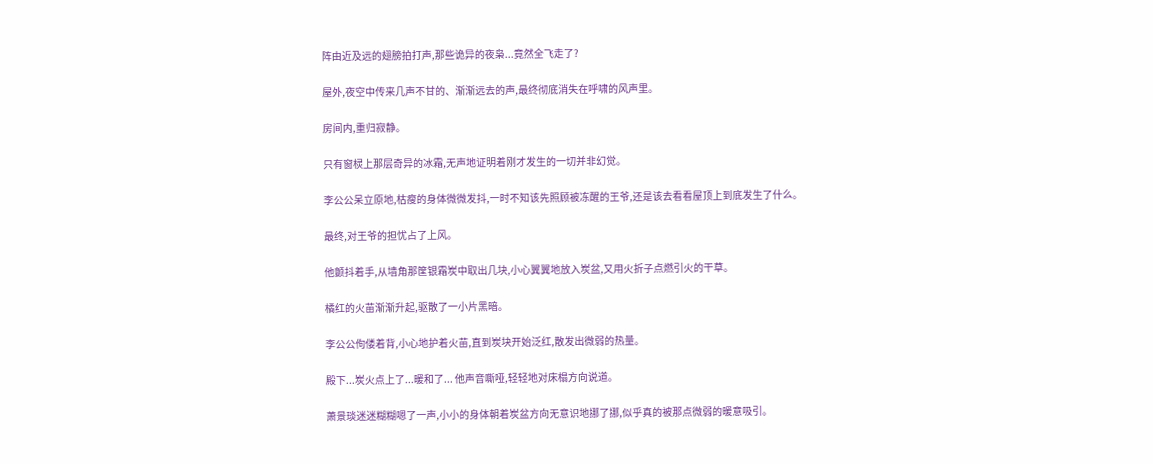阵由近及远的翅膀拍打声,那些诡异的夜枭...竟然全飞走了?

屋外,夜空中传来几声不甘的、渐渐远去的声,最终彻底消失在呼啸的风声里。

房间内,重归寂静。

只有窗棂上那层奇异的冰霜,无声地证明着刚才发生的一切并非幻觉。

李公公呆立原地,枯瘦的身体微微发抖,一时不知该先照顾被冻醒的王爷,还是该去看看屋顶上到底发生了什么。

最终,对王爷的担忧占了上风。

他颤抖着手,从墙角那筐银霜炭中取出几块,小心翼翼地放入炭盆,又用火折子点燃引火的干草。

橘红的火苗渐渐升起,驱散了一小片黑暗。

李公公佝偻着背,小心地护着火苗,直到炭块开始泛红,散发出微弱的热量。

殿下...炭火点上了...暖和了... 他声音嘶哑,轻轻地对床榻方向说道。

萧景琰迷迷糊糊嗯了一声,小小的身体朝着炭盆方向无意识地挪了挪,似乎真的被那点微弱的暖意吸引。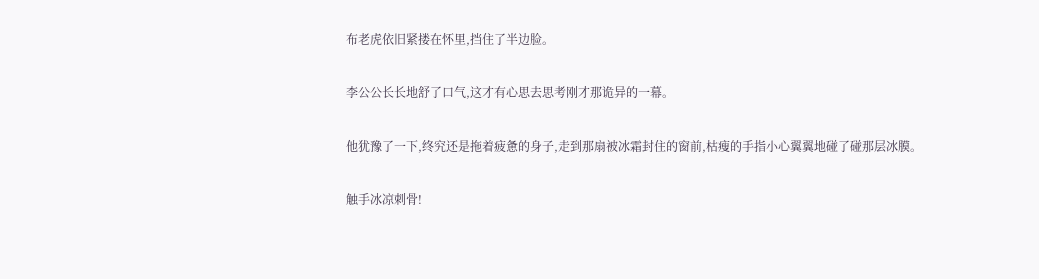布老虎依旧紧搂在怀里,挡住了半边脸。

李公公长长地舒了口气,这才有心思去思考刚才那诡异的一幕。

他犹豫了一下,终究还是拖着疲惫的身子,走到那扇被冰霜封住的窗前,枯瘦的手指小心翼翼地碰了碰那层冰膜。

触手冰凉刺骨!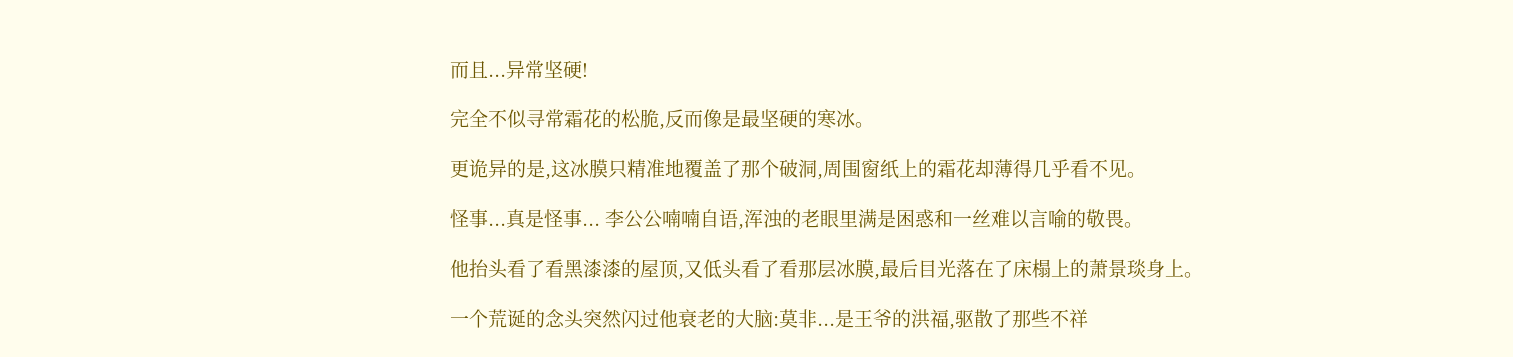而且...异常坚硬!

完全不似寻常霜花的松脆,反而像是最坚硬的寒冰。

更诡异的是,这冰膜只精准地覆盖了那个破洞,周围窗纸上的霜花却薄得几乎看不见。

怪事...真是怪事... 李公公喃喃自语,浑浊的老眼里满是困惑和一丝难以言喻的敬畏。

他抬头看了看黑漆漆的屋顶,又低头看了看那层冰膜,最后目光落在了床榻上的萧景琰身上。

一个荒诞的念头突然闪过他衰老的大脑:莫非...是王爷的洪福,驱散了那些不祥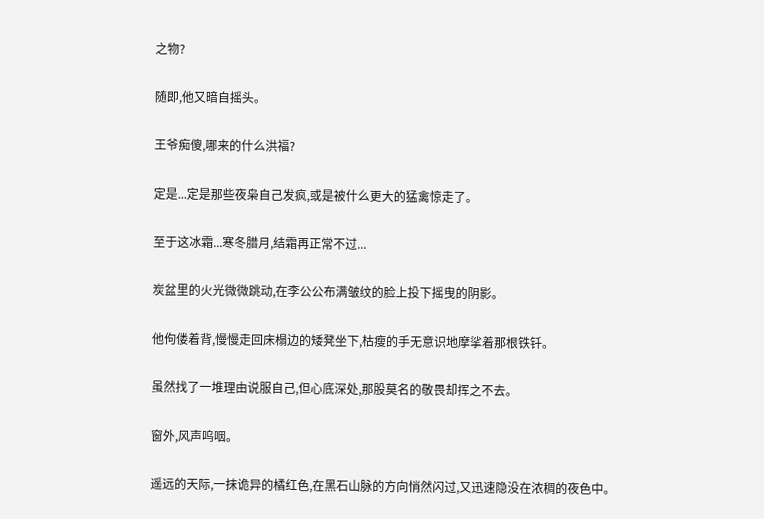之物?

随即,他又暗自摇头。

王爷痴傻,哪来的什么洪福?

定是...定是那些夜枭自己发疯,或是被什么更大的猛禽惊走了。

至于这冰霜...寒冬腊月,结霜再正常不过...

炭盆里的火光微微跳动,在李公公布满皱纹的脸上投下摇曳的阴影。

他佝偻着背,慢慢走回床榻边的矮凳坐下,枯瘦的手无意识地摩挲着那根铁钎。

虽然找了一堆理由说服自己,但心底深处,那股莫名的敬畏却挥之不去。

窗外,风声呜咽。

遥远的天际,一抹诡异的橘红色,在黑石山脉的方向悄然闪过,又迅速隐没在浓稠的夜色中。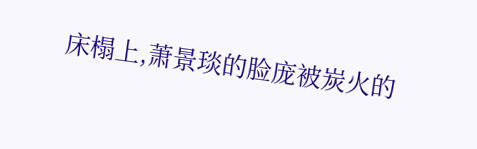床榻上,萧景琰的脸庞被炭火的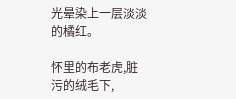光晕染上一层淡淡的橘红。

怀里的布老虎,脏污的绒毛下,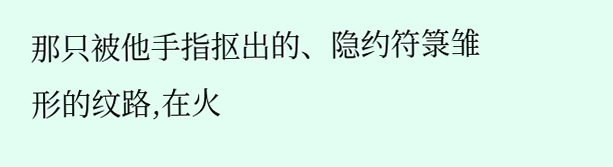那只被他手指抠出的、隐约符箓雏形的纹路,在火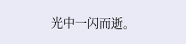光中一闪而逝。